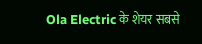Ola Electric के शेयर सबसे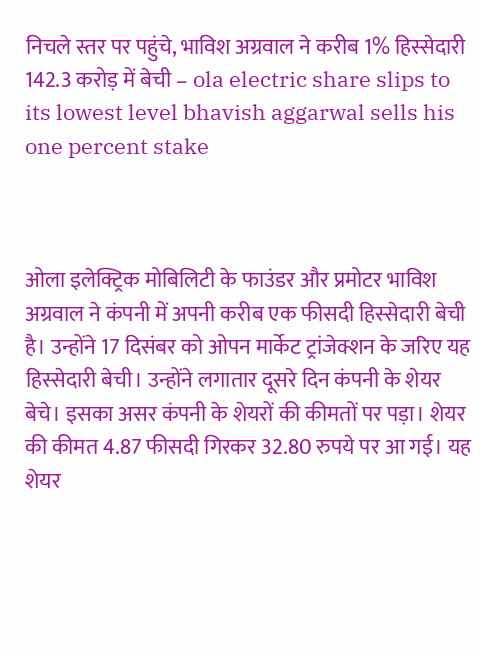निचले स्तर पर पहुंचे, भाविश अग्रवाल ने करीब 1% हिस्सेदारी 142.3 करोड़ में बेची – ola electric share slips to its lowest level bhavish aggarwal sells his one percent stake



ओला इलेक्ट्रिक मोबिलिटी के फाउंडर और प्रमोटर भाविश अग्रवाल ने कंपनी में अपनी करीब एक फीसदी हिस्सेदारी बेची है। उन्होंने 17 दिसंबर को ओपन मार्केट ट्रांजेक्शन के जरिए यह हिस्सेदारी बेची। उन्होंने लगातार दूसरे दिन कंपनी के शेयर बेचे। इसका असर कंपनी के शेयरों की कीमतों पर पड़ा। शेयर की कीमत 4.87 फीसदी गिरकर 32.80 रुपये पर आ गई। यह शेयर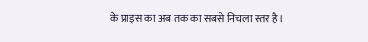के प्राइस का अब तक का सबसे निचला स्तर है।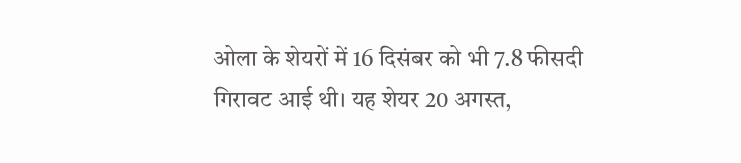ओला के शेयरों में 16 दिसंबर को भी 7.8 फीसदी गिरावट आई थी। यह शेयर 20 अगस्त,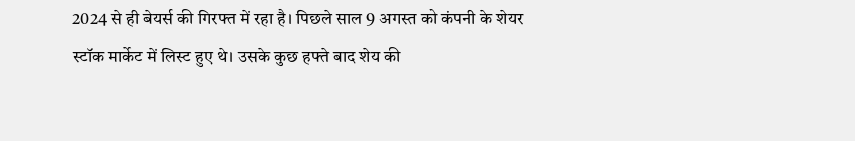2024 से ही बेयर्स की गिरफ्त में रहा है। पिछले साल 9 अगस्त को कंपनी के शेयर स्टॉक मार्केट में लिस्ट हुए थे। उसके कुछ हफ्ते बाद शेय की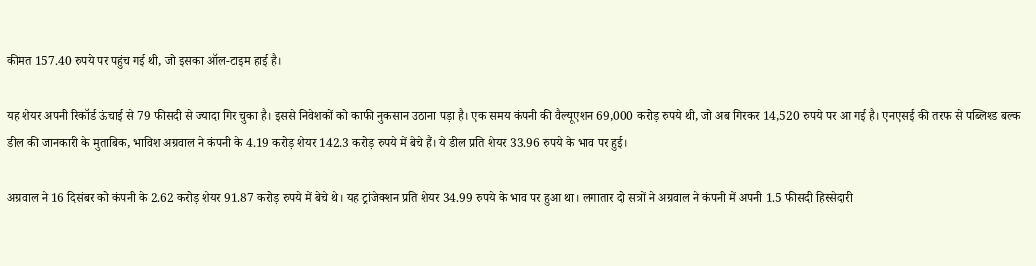कीमत 157.40 रुपये पर पहुंच गई थी, जो इसका ऑल-टाइम हाई है।

यह शेयर अपनी रिकॉर्ड ऊंचाई से 79 फीसदी से ज्यादा गिर चुका है। इससे निवेशकों को काफी नुकसान उठाना पड़ा है। एक समय कंपनी की वैल्यूएशन 69,000 करोड़ रुपये थी, जो अब गिरकर 14,520 रुपये पर आ गई है। एनएसई की तरफ से पब्लिश्ड बल्क डील की जानकारी के मुताबिक, भाविश अग्रवाल ने कंपनी के 4.19 करोड़ शेयर 142.3 करोड़ रुपये में बेचे हैं। ये डील प्रति शेयर 33.96 रुपये के भाव पर हुई।

अग्रवाल ने 16 दिसंबर को कंपनी के 2.62 करोड़ शेयर 91.87 करोड़ रुपये में बेचे थे। यह ट्रांजेक्शन प्रति शेयर 34.99 रुपये के भाव पर हुआ था। लगातार दो सत्रों ने अग्रवाल ने कंपनी में अपनी 1.5 फीसदी हिस्सेदारी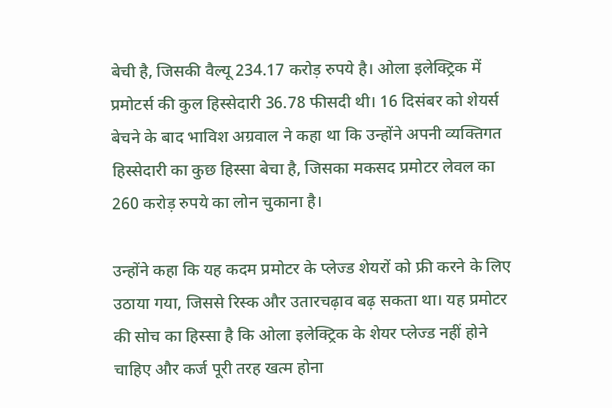बेची है, जिसकी वैल्यू 234.17 करोड़ रुपये है। ओला इलेक्ट्रिक में प्रमोटर्स की कुल हिस्सेदारी 36.78 फीसदी थी। 16 दिसंबर को शेयर्स बेचने के बाद भाविश अग्रवाल ने कहा था कि उन्होंने अपनी व्यक्तिगत हिस्सेदारी का कुछ हिस्सा बेचा है, जिसका मकसद प्रमोटर लेवल का 260 करोड़ रुपये का लोन चुकाना है।

उन्होंने कहा कि यह कदम प्रमोटर के प्लेज्ड शेयरों को फ्री करने के लिए उठाया गया, जिससे रिस्क और उतारचढ़ाव बढ़ सकता था। यह प्रमोटर की सोच का हिस्सा है कि ओला इलेक्ट्रिक के शेयर प्लेज्ड नहीं होने चाहिए और कर्ज पूरी तरह खत्म होना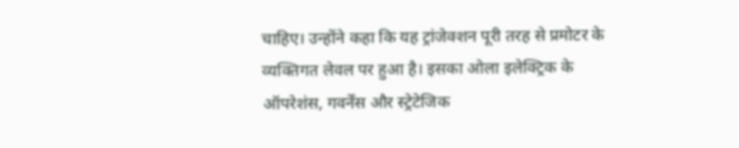चाहिए। उन्होंने कहा कि यह ट्रांजेक्शन पूरी तरह से प्रमोटर के व्यक्तिगत लेवल पर हुआ है। इसका ओला इलेक्ट्रिक के ऑपरेशंस, गवर्नेंस और स्ट्रेटेजिक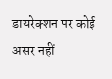डायरेक्शन पर कोई असर नहीं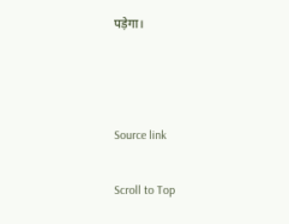पड़ेगा।



Source link

Scroll to Top